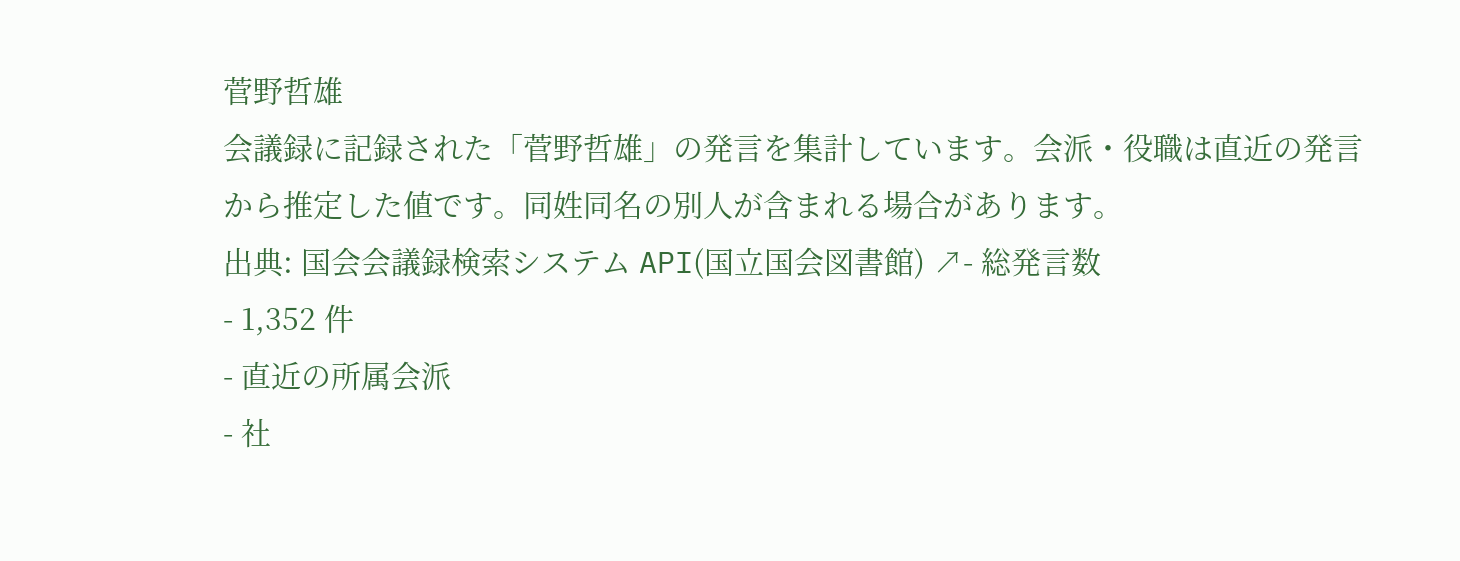菅野哲雄
会議録に記録された「菅野哲雄」の発言を集計しています。会派・役職は直近の発言から推定した値です。同姓同名の別人が含まれる場合があります。
出典: 国会会議録検索システム API(国立国会図書館) ↗- 総発言数
- 1,352 件
- 直近の所属会派
- 社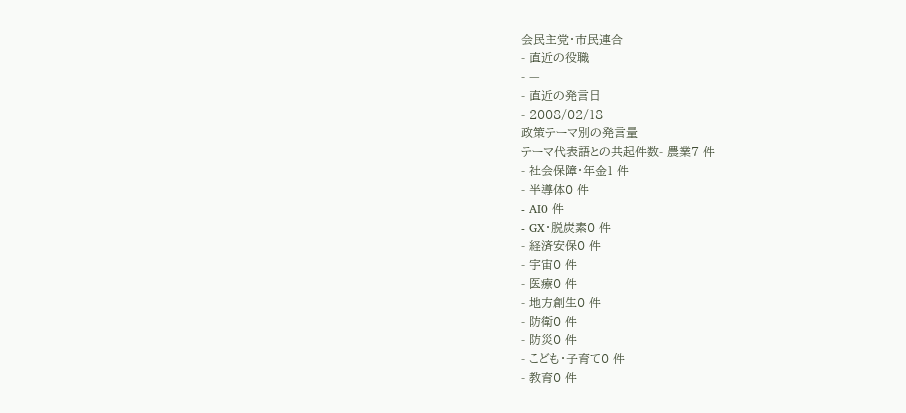会民主党・市民連合
- 直近の役職
- —
- 直近の発言日
- 2008/02/18
政策テーマ別の発言量
テーマ代表語との共起件数- 農業7 件
- 社会保障・年金1 件
- 半導体0 件
- AI0 件
- GX・脱炭素0 件
- 経済安保0 件
- 宇宙0 件
- 医療0 件
- 地方創生0 件
- 防衛0 件
- 防災0 件
- こども・子育て0 件
- 教育0 件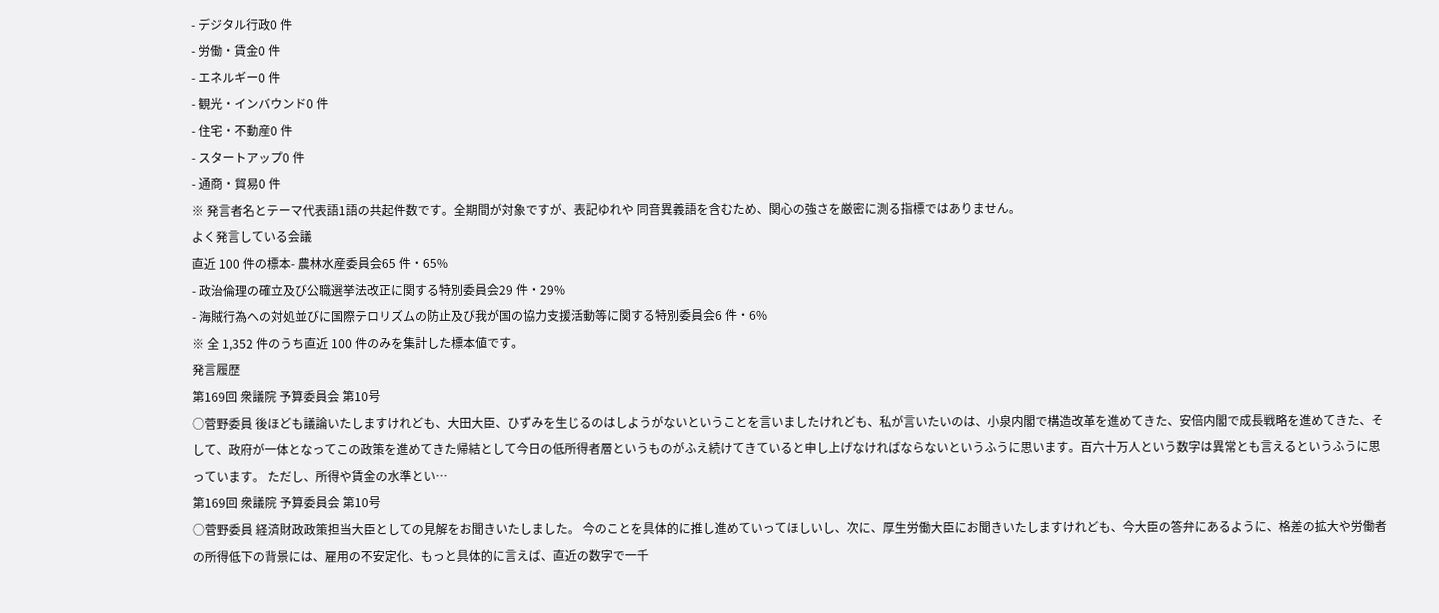- デジタル行政0 件
- 労働・賃金0 件
- エネルギー0 件
- 観光・インバウンド0 件
- 住宅・不動産0 件
- スタートアップ0 件
- 通商・貿易0 件
※ 発言者名とテーマ代表語1語の共起件数です。全期間が対象ですが、表記ゆれや 同音異義語を含むため、関心の強さを厳密に測る指標ではありません。
よく発言している会議
直近 100 件の標本- 農林水産委員会65 件・65%
- 政治倫理の確立及び公職選挙法改正に関する特別委員会29 件・29%
- 海賊行為への対処並びに国際テロリズムの防止及び我が国の協力支援活動等に関する特別委員会6 件・6%
※ 全 1,352 件のうち直近 100 件のみを集計した標本値です。
発言履歴
第169回 衆議院 予算委員会 第10号
○菅野委員 後ほども議論いたしますけれども、大田大臣、ひずみを生じるのはしようがないということを言いましたけれども、私が言いたいのは、小泉内閣で構造改革を進めてきた、安倍内閣で成長戦略を進めてきた、そして、政府が一体となってこの政策を進めてきた帰結として今日の低所得者層というものがふえ続けてきていると申し上げなければならないというふうに思います。百六十万人という数字は異常とも言えるというふうに思っています。 ただし、所得や賃金の水準とい…
第169回 衆議院 予算委員会 第10号
○菅野委員 経済財政政策担当大臣としての見解をお聞きいたしました。 今のことを具体的に推し進めていってほしいし、次に、厚生労働大臣にお聞きいたしますけれども、今大臣の答弁にあるように、格差の拡大や労働者の所得低下の背景には、雇用の不安定化、もっと具体的に言えば、直近の数字で一千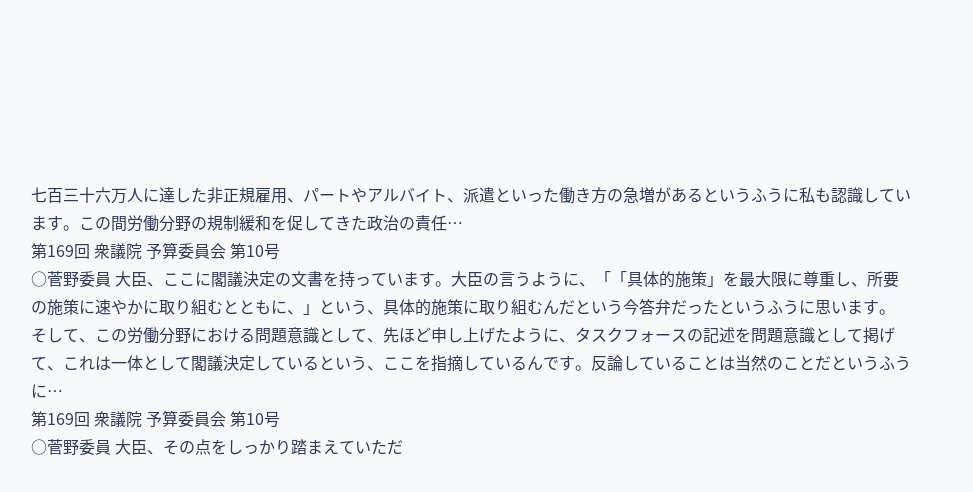七百三十六万人に達した非正規雇用、パートやアルバイト、派遣といった働き方の急増があるというふうに私も認識しています。この間労働分野の規制緩和を促してきた政治の責任…
第169回 衆議院 予算委員会 第10号
○菅野委員 大臣、ここに閣議決定の文書を持っています。大臣の言うように、「「具体的施策」を最大限に尊重し、所要の施策に速やかに取り組むとともに、」という、具体的施策に取り組むんだという今答弁だったというふうに思います。 そして、この労働分野における問題意識として、先ほど申し上げたように、タスクフォースの記述を問題意識として掲げて、これは一体として閣議決定しているという、ここを指摘しているんです。反論していることは当然のことだというふうに…
第169回 衆議院 予算委員会 第10号
○菅野委員 大臣、その点をしっかり踏まえていただ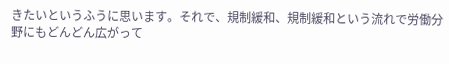きたいというふうに思います。それで、規制緩和、規制緩和という流れで労働分野にもどんどん広がって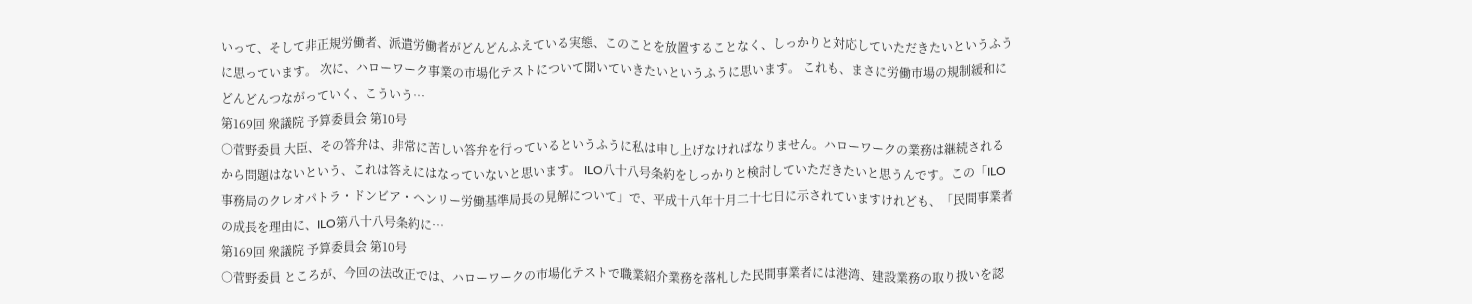いって、そして非正規労働者、派遣労働者がどんどんふえている実態、このことを放置することなく、しっかりと対応していただきたいというふうに思っています。 次に、ハローワーク事業の市場化テストについて聞いていきたいというふうに思います。 これも、まさに労働市場の規制緩和にどんどんつながっていく、こういう…
第169回 衆議院 予算委員会 第10号
○菅野委員 大臣、その答弁は、非常に苦しい答弁を行っているというふうに私は申し上げなければなりません。ハローワークの業務は継続されるから問題はないという、これは答えにはなっていないと思います。 ILO八十八号条約をしっかりと検討していただきたいと思うんです。この「ILO事務局のクレオパトラ・ドンビア・ヘンリー労働基準局長の見解について」で、平成十八年十月二十七日に示されていますけれども、「民間事業者の成長を理由に、ILO第八十八号条約に…
第169回 衆議院 予算委員会 第10号
○菅野委員 ところが、今回の法改正では、ハローワークの市場化テストで職業紹介業務を落札した民間事業者には港湾、建設業務の取り扱いを認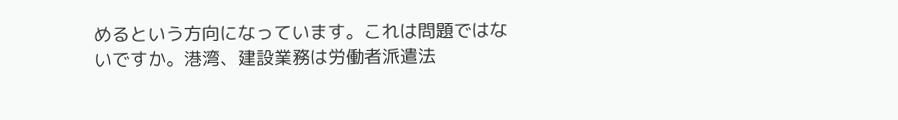めるという方向になっています。これは問題ではないですか。港湾、建設業務は労働者派遣法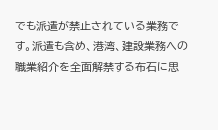でも派遣が禁止されている業務です。派遣も含め、港湾、建設業務への職業紹介を全面解禁する布石に思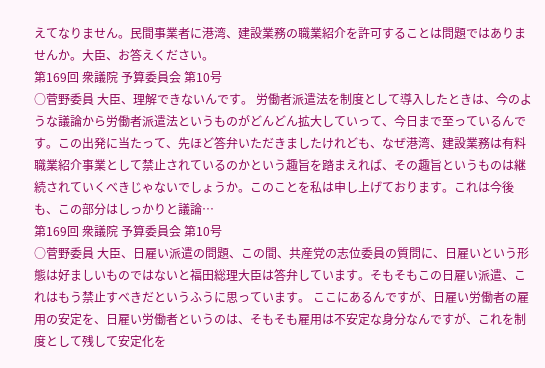えてなりません。民間事業者に港湾、建設業務の職業紹介を許可することは問題ではありませんか。大臣、お答えください。
第169回 衆議院 予算委員会 第10号
○菅野委員 大臣、理解できないんです。 労働者派遣法を制度として導入したときは、今のような議論から労働者派遣法というものがどんどん拡大していって、今日まで至っているんです。この出発に当たって、先ほど答弁いただきましたけれども、なぜ港湾、建設業務は有料職業紹介事業として禁止されているのかという趣旨を踏まえれば、その趣旨というものは継続されていくべきじゃないでしょうか。このことを私は申し上げております。これは今後も、この部分はしっかりと議論…
第169回 衆議院 予算委員会 第10号
○菅野委員 大臣、日雇い派遣の問題、この間、共産党の志位委員の質問に、日雇いという形態は好ましいものではないと福田総理大臣は答弁しています。そもそもこの日雇い派遣、これはもう禁止すべきだというふうに思っています。 ここにあるんですが、日雇い労働者の雇用の安定を、日雇い労働者というのは、そもそも雇用は不安定な身分なんですが、これを制度として残して安定化を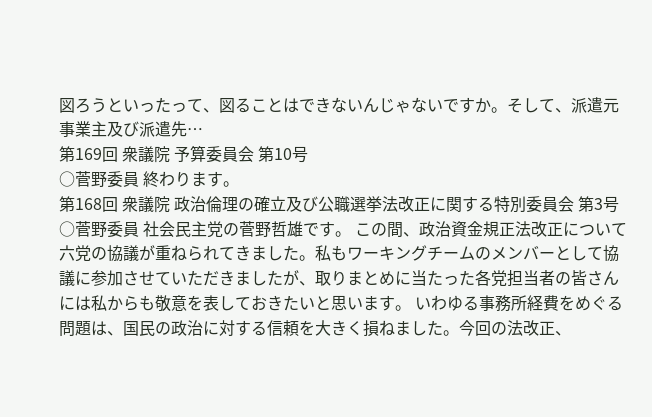図ろうといったって、図ることはできないんじゃないですか。そして、派遣元事業主及び派遣先…
第169回 衆議院 予算委員会 第10号
○菅野委員 終わります。
第168回 衆議院 政治倫理の確立及び公職選挙法改正に関する特別委員会 第3号
○菅野委員 社会民主党の菅野哲雄です。 この間、政治資金規正法改正について六党の協議が重ねられてきました。私もワーキングチームのメンバーとして協議に参加させていただきましたが、取りまとめに当たった各党担当者の皆さんには私からも敬意を表しておきたいと思います。 いわゆる事務所経費をめぐる問題は、国民の政治に対する信頼を大きく損ねました。今回の法改正、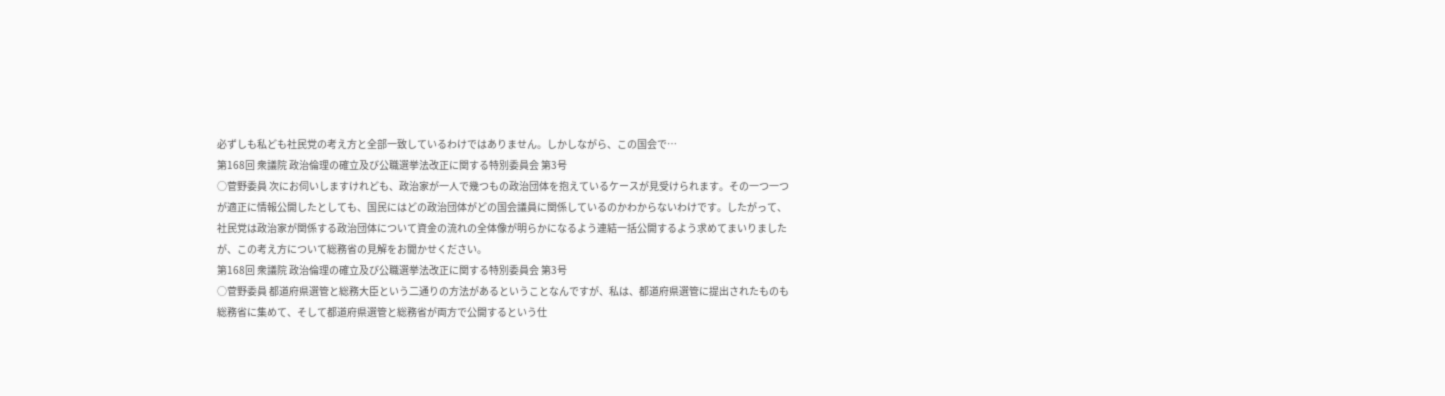必ずしも私ども社民党の考え方と全部一致しているわけではありません。しかしながら、この国会で…
第168回 衆議院 政治倫理の確立及び公職選挙法改正に関する特別委員会 第3号
○菅野委員 次にお伺いしますけれども、政治家が一人で幾つもの政治団体を抱えているケースが見受けられます。その一つ一つが適正に情報公開したとしても、国民にはどの政治団体がどの国会議員に関係しているのかわからないわけです。したがって、社民党は政治家が関係する政治団体について資金の流れの全体像が明らかになるよう連結一括公開するよう求めてまいりましたが、この考え方について総務省の見解をお聞かせください。
第168回 衆議院 政治倫理の確立及び公職選挙法改正に関する特別委員会 第3号
○菅野委員 都道府県選管と総務大臣という二通りの方法があるということなんですが、私は、都道府県選管に提出されたものも総務省に集めて、そして都道府県選管と総務省が両方で公開するという仕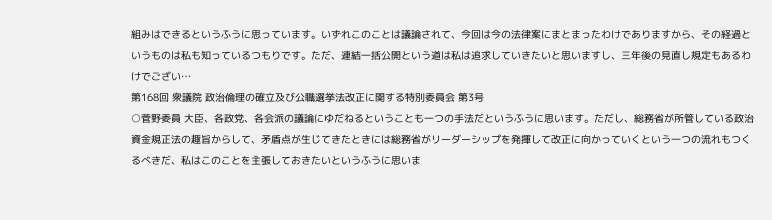組みはできるというふうに思っています。いずれこのことは議論されて、今回は今の法律案にまとまったわけでありますから、その経過というものは私も知っているつもりです。ただ、連結一括公開という道は私は追求していきたいと思いますし、三年後の見直し規定もあるわけでござい…
第168回 衆議院 政治倫理の確立及び公職選挙法改正に関する特別委員会 第3号
○菅野委員 大臣、各政党、各会派の議論にゆだねるということも一つの手法だというふうに思います。ただし、総務省が所管している政治資金規正法の趣旨からして、矛盾点が生じてきたときには総務省がリーダーシップを発揮して改正に向かっていくという一つの流れもつくるべきだ、私はこのことを主張しておきたいというふうに思いま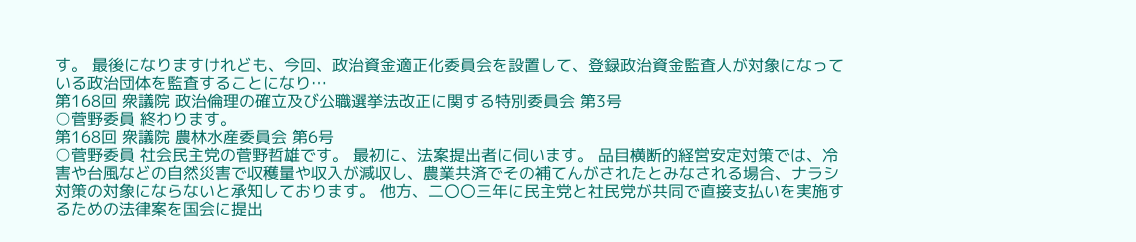す。 最後になりますけれども、今回、政治資金適正化委員会を設置して、登録政治資金監査人が対象になっている政治団体を監査することになり…
第168回 衆議院 政治倫理の確立及び公職選挙法改正に関する特別委員会 第3号
○菅野委員 終わります。
第168回 衆議院 農林水産委員会 第6号
○菅野委員 社会民主党の菅野哲雄です。 最初に、法案提出者に伺います。 品目横断的経営安定対策では、冷害や台風などの自然災害で収穫量や収入が減収し、農業共済でその補てんがされたとみなされる場合、ナラシ対策の対象にならないと承知しております。 他方、二〇〇三年に民主党と社民党が共同で直接支払いを実施するための法律案を国会に提出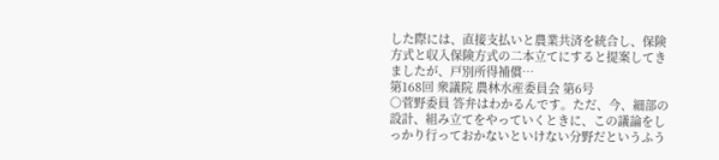した際には、直接支払いと農業共済を統合し、保険方式と収入保険方式の二本立てにすると提案してきましたが、戸別所得補償…
第168回 衆議院 農林水産委員会 第6号
○菅野委員 答弁はわかるんです。ただ、今、細部の設計、組み立てをやっていくときに、この議論をしっかり行っておかないといけない分野だというふう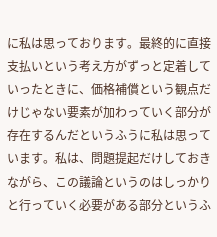に私は思っております。最終的に直接支払いという考え方がずっと定着していったときに、価格補償という観点だけじゃない要素が加わっていく部分が存在するんだというふうに私は思っています。私は、問題提起だけしておきながら、この議論というのはしっかりと行っていく必要がある部分というふ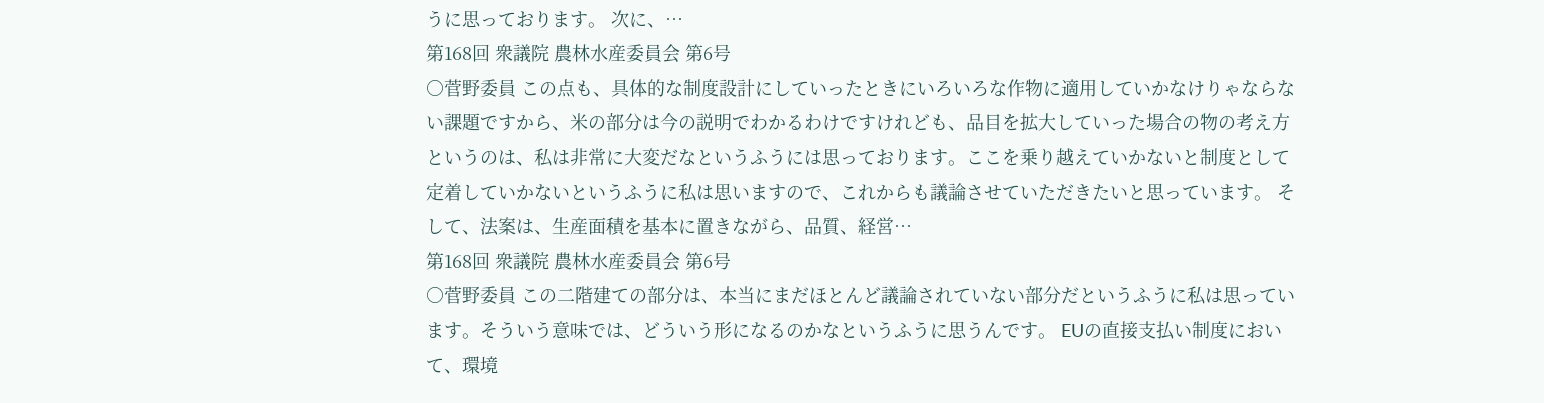うに思っております。 次に、…
第168回 衆議院 農林水産委員会 第6号
○菅野委員 この点も、具体的な制度設計にしていったときにいろいろな作物に適用していかなけりゃならない課題ですから、米の部分は今の説明でわかるわけですけれども、品目を拡大していった場合の物の考え方というのは、私は非常に大変だなというふうには思っております。ここを乗り越えていかないと制度として定着していかないというふうに私は思いますので、これからも議論させていただきたいと思っています。 そして、法案は、生産面積を基本に置きながら、品質、経営…
第168回 衆議院 農林水産委員会 第6号
○菅野委員 この二階建ての部分は、本当にまだほとんど議論されていない部分だというふうに私は思っています。そういう意味では、どういう形になるのかなというふうに思うんです。 EUの直接支払い制度において、環境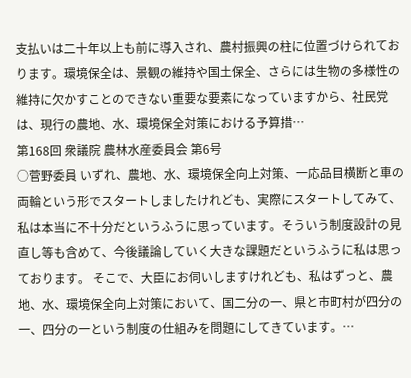支払いは二十年以上も前に導入され、農村振興の柱に位置づけられております。環境保全は、景観の維持や国土保全、さらには生物の多様性の維持に欠かすことのできない重要な要素になっていますから、社民党は、現行の農地、水、環境保全対策における予算措…
第168回 衆議院 農林水産委員会 第6号
○菅野委員 いずれ、農地、水、環境保全向上対策、一応品目横断と車の両輪という形でスタートしましたけれども、実際にスタートしてみて、私は本当に不十分だというふうに思っています。そういう制度設計の見直し等も含めて、今後議論していく大きな課題だというふうに私は思っております。 そこで、大臣にお伺いしますけれども、私はずっと、農地、水、環境保全向上対策において、国二分の一、県と市町村が四分の一、四分の一という制度の仕組みを問題にしてきています。…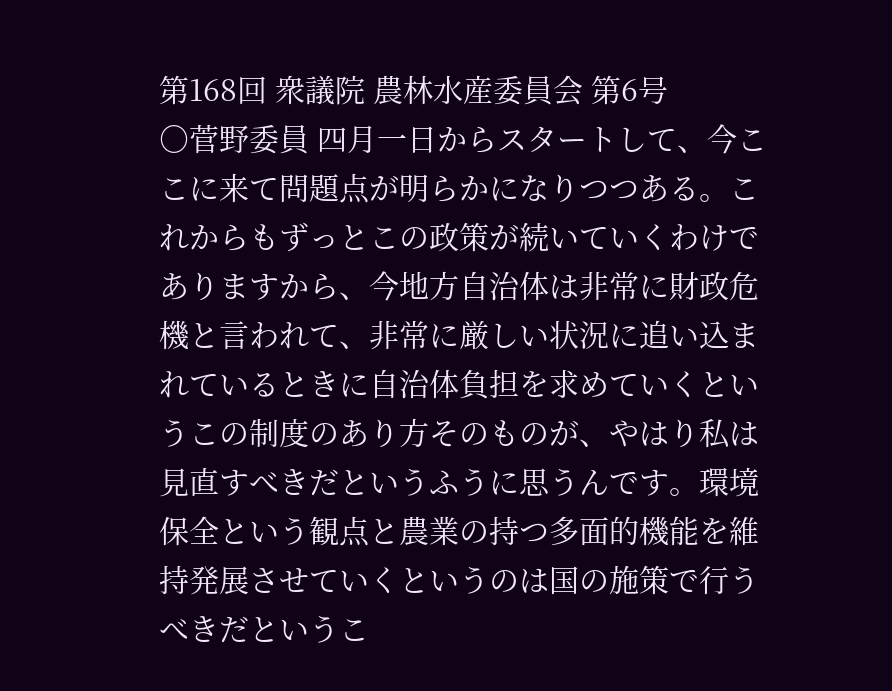第168回 衆議院 農林水産委員会 第6号
○菅野委員 四月一日からスタートして、今ここに来て問題点が明らかになりつつある。これからもずっとこの政策が続いていくわけでありますから、今地方自治体は非常に財政危機と言われて、非常に厳しい状況に追い込まれているときに自治体負担を求めていくというこの制度のあり方そのものが、やはり私は見直すべきだというふうに思うんです。環境保全という観点と農業の持つ多面的機能を維持発展させていくというのは国の施策で行うべきだというこ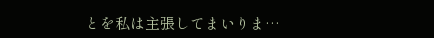とを私は主張してまいりま…